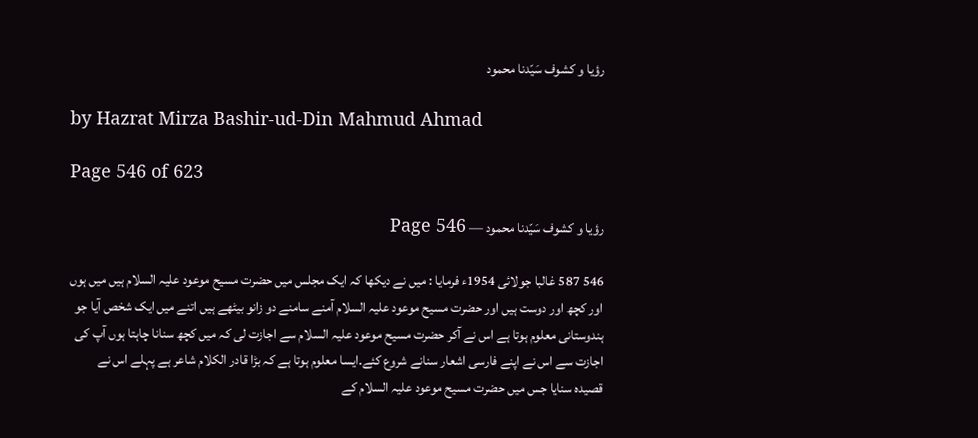رؤیا و کشوف سَیّدنا محمود

by Hazrat Mirza Bashir-ud-Din Mahmud Ahmad

Page 546 of 623

رؤیا و کشوف سَیّدنا محمود — Page 546

546 587 غالبا جولائی 1954ء فرمایا : میں نے دیکھا کہ ایک مجلس میں حضرت مسیح موعود علیہ السلام ہیں میں ہوں اور کچھ اور دوست ہیں اور حضرت مسیح موعود علیہ السلام آمنے سامنے دو زانو بیٹھے ہیں اتنے میں ایک شخص آیا جو ہندوستانی معلوم ہوتا ہے اس نے آکر حضرت مسیح موعود علیہ السلام سے اجازت لی کہ میں کچھ سنانا چاہتا ہوں آپ کی اجازت سے اس نے اپنے فارسی اشعار سنانے شروع کئے۔ایسا معلوم ہوتا ہے کہ بڑا قادر الکلام شاعر ہے پہلے اس نے قصیدہ سنایا جس میں حضرت مسیح موعود علیہ السلام کے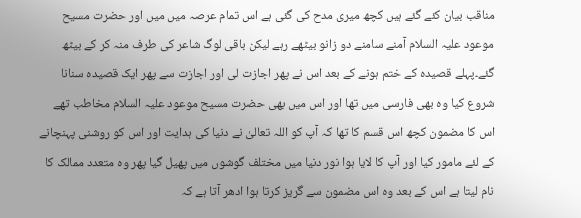مناقب بیان کئے گئے ہیں کچھ میری مدح کی گئی ہے اس تمام عرصہ میں میں اور حضرت مسیح موعود علیہ السلام آمنے سامنے دو زانو بیٹھے رہے لیکن باقی لوگ شاعر کی طرف منہ کر کے بیٹھ گئے۔پہلے قصیدہ کے ختم ہونے کے بعد اس نے پھر اجازت لی اور اجازت سے پھر ایک قصیدہ سنانا شروع کیا وہ بھی فارسی میں تھا اور اس میں بھی حضرت مسیح موعود علیہ السلام مخاطب تھے اس کا مضمون کچھ اس قسم کا تھا کہ آپ کو اللہ تعالیٰ نے دنیا کی ہدایت اور اس کو روشنی پہنچانے کے لئے مامور کیا اور آپ کا لایا ہوا نور دنیا میں مختلف گوشوں میں پھیل گیا پھر وہ متعدد ممالک کا نام لیتا ہے اس کے بعد وہ اس مضمون سے گریز کرتا ہوا ادھر آتا ہے کہ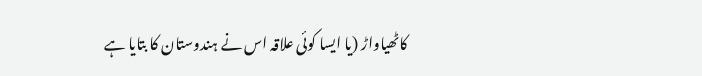کاٹھیاواڑ (یا ایسا کوئی علاقہ اس نے ہندوستان کا بتایا ہے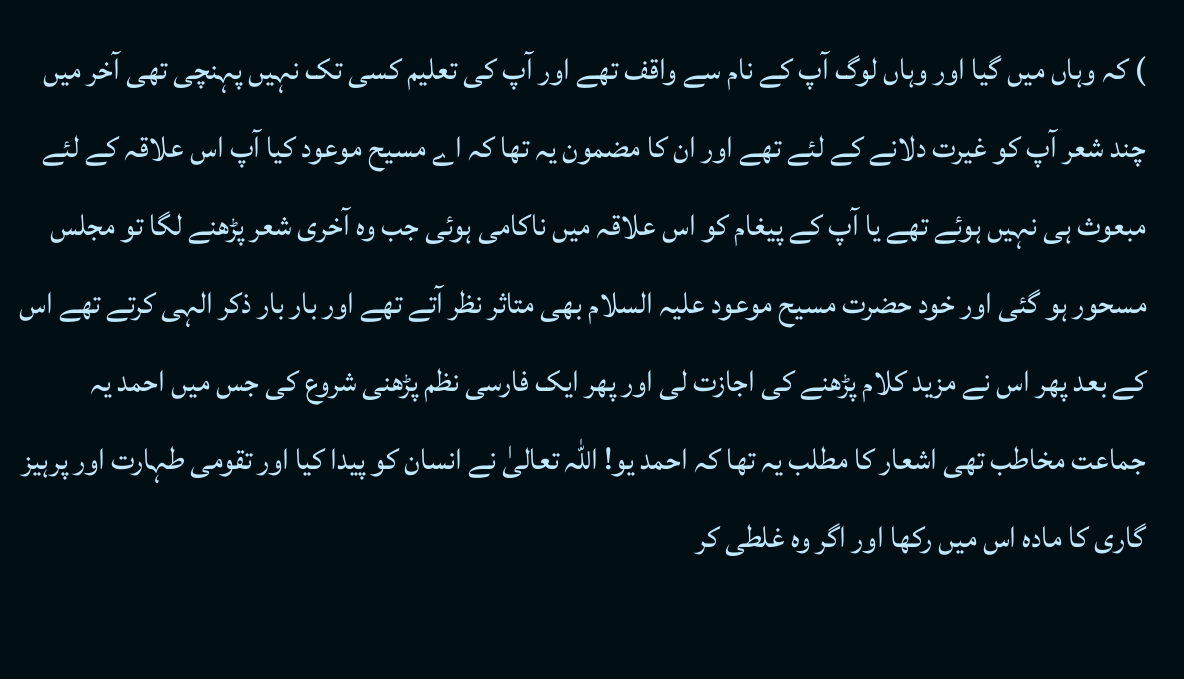) کہ وہاں میں گیا اور وہاں لوگ آپ کے نام سے واقف تھے اور آپ کی تعلیم کسی تک نہیں پہنچی تھی آخر میں چند شعر آپ کو غیرت دلانے کے لئے تھے اور ان کا مضمون یہ تھا کہ اے مسیح موعود کیا آپ اس علاقہ کے لئے مبعوث ہی نہیں ہوئے تھے یا آپ کے پیغام کو اس علاقہ میں ناکامی ہوئی جب وہ آخری شعر پڑھنے لگا تو مجلس مسحور ہو گئی اور خود حضرت مسیح موعود علیہ السلام بھی متاثر نظر آتے تھے اور بار بار ذکر الہی کرتے تھے اس کے بعد پھر اس نے مزید کلام پڑھنے کی اجازت لی اور پھر ایک فارسی نظم پڑھنی شروع کی جس میں احمد یہ جماعت مخاطب تھی اشعار کا مطلب یہ تھا کہ احمد یو! اللہ تعالیٰ نے انسان کو پیدا کیا اور تقومی طہارت اور پرہیز گاری کا مادہ اس میں رکھا اور اگر وہ غلطی کر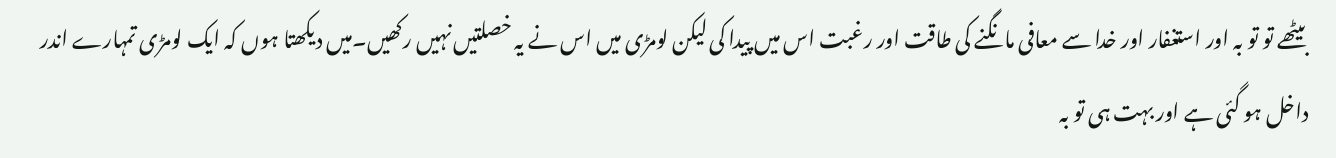بیٹھے تو تو بہ اور استغفار اور خدا سے معافی مانگنے کی طاقت اور رغبت اس میں پیدا کی لیکن لومڑی میں اس نے یہ خصلتیں نہیں رکھیں۔میں دیکھتا ہوں کہ ایک لومڑی تمہارے اندر داخل ہو گئی ہے اور بہت ہی تو بہ